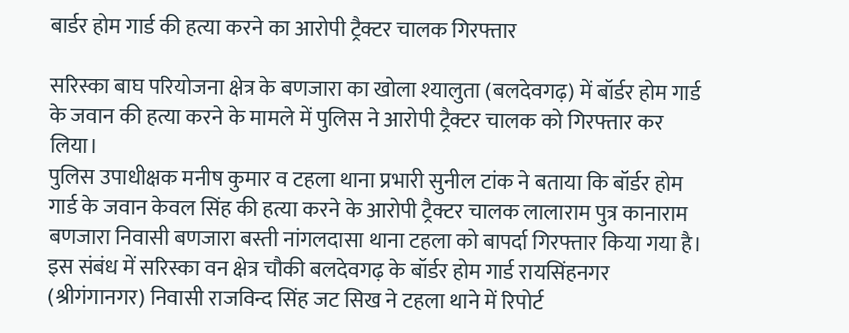बार्डर होम गार्ड की हत्या करने का आरोपी ट्रैक्टर चालक गिरफ्तार

सरिस्का बाघ परियोजना क्षेत्र के बणजारा का खोला श्यालुता (बलदेवगढ़) में बॉर्डर होम गार्ड के जवान की हत्या करने के मामले में पुलिस ने आरोपी ट्रैक्टर चालक को गिरफ्तार कर लिया।
पुलिस उपाधीक्षक मनीष कुमार व टहला थाना प्रभारी सुनील टांक ने बताया कि बॉर्डर होम गार्ड के जवान केवल सिंह की हत्या करने के आरोपी ट्रैक्टर चालक लालाराम पुत्र कानाराम बणजारा निवासी बणजारा बस्ती नांगलदासा थाना टहला को बापर्दा गिरफ्तार किया गया है। इस संबंध में सरिस्का वन क्षेत्र चौकी बलदेवगढ़ के बॉर्डर होम गार्ड रायसिंहनगर (श्रीगंगानगर) निवासी राजविन्द सिंह जट सिख ने टहला थाने में रिपोर्ट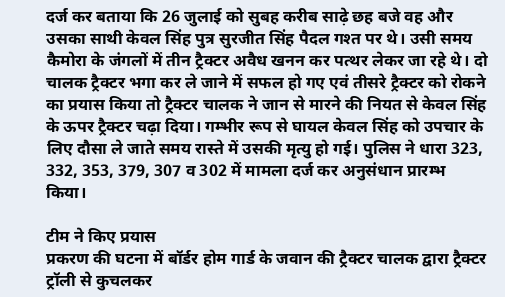दर्ज कर बताया कि 26 जुलाई को सुबह करीब साढ़े छह बजे वह और उसका साथी केवल सिंह पुत्र सुरजीत सिंह पैदल गश्त पर थे। उसी समय कैमोरा के जंगलों में तीन ट्रैक्टर अवैध खनन कर पत्थर लेकर जा रहे थे। दो चालक ट्रैक्टर भगा कर ले जाने में सफल हो गए एवं तीसरे ट्रैक्टर को रोकने का प्रयास किया तो ट्रैक्टर चालक ने जान से मारने की नियत से केवल सिंह के ऊपर ट्रैक्टर चढ़ा दिया। गम्भीर रूप से घायल केवल सिंह को उपचार के लिए दौसा ले जाते समय रास्ते में उसकी मृत्यु हो गई। पुलिस ने धारा 323, 332, 353, 379, 307 व 302 में मामला दर्ज कर अनुसंधान प्रारम्भ किया।

टीम ने किए प्रयास
प्रकरण की घटना में बॉर्डर होम गार्ड के जवान की ट्रैक्टर चालक द्वारा ट्रैक्टर ट्रॉली से कुचलकर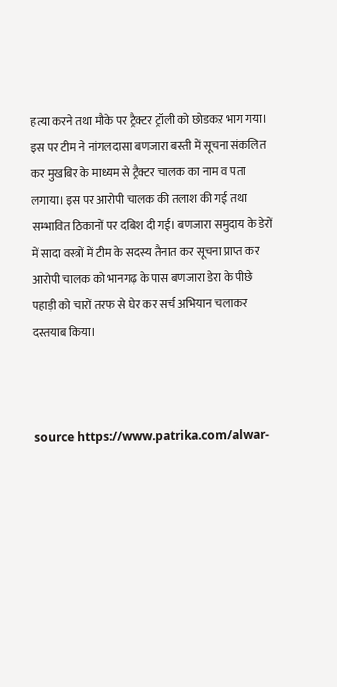हत्या करने तथा मौके पर ट्रैक्टर ट्रॉली को छोडकऱ भाग गया। इस पर टीम ने नांगलदासा बणजारा बस्ती में सूचना संकलित कर मुखबिर के माध्यम से ट्रैक्टर चालक का नाम व पता लगाया। इस पर आरोपी चालक की तलाश की गई तथा सम्भावित ठिकानों पर दबिश दी गई। बणजारा समुदाय के डेरों में सादा वस्त्रों में टीम के सदस्य तैनात कर सूचना प्राप्त कर आरोपी चालक को भानगढ़ के पास बणजारा डेरा के पीछे पहाड़ी को चारों तरफ से घेर कर सर्च अभियान चलाकर दस्तयाब किया।



source https://www.patrika.com/alwar-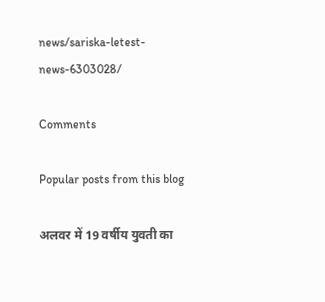news/sariska-letest-news-6303028/

Comments

Popular posts from this blog

अलवर में 19 वर्षीय युवती का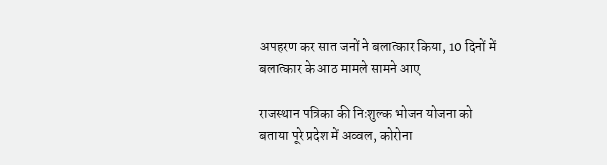अपहरण कर सात जनों ने बलात्कार किया, 10 दिनों में बलात्कार के आठ मामले सामने आए

राजस्थान पत्रिका की निःशुल्क भोजन योजना को बताया पूरे प्रदेश में अव्वल, कोरोना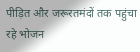पीड़ित और जरूरतमंदों तक पहुंचा रहे भोजन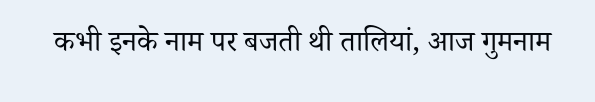कभी इनके नाम पर बजती थी तालियां, आज गुमनाम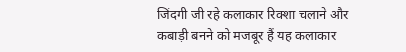जिंदगी जी रहे कलाकार रिक्शा चलाने और कबाड़ी बनने को मजबूर हैं यह कलाकार